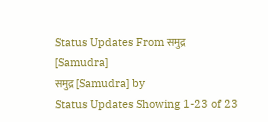Status Updates From समुद्र [Samudra]
समुद्र [Samudra] by
Status Updates Showing 1-23 of 23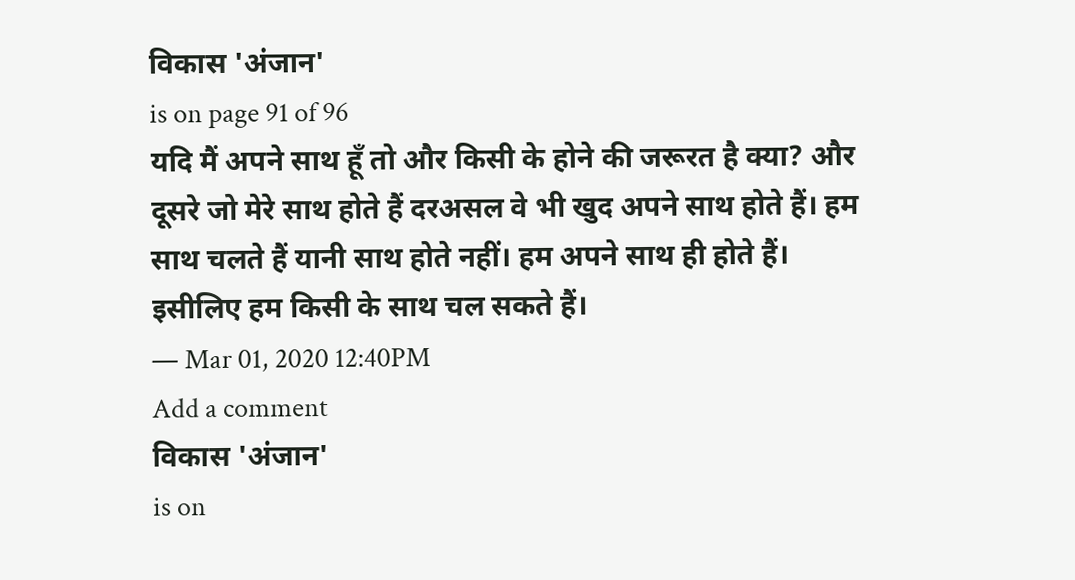विकास 'अंजान'
is on page 91 of 96
यदि मैं अपने साथ हूँ तो और किसी के होने की जरूरत है क्या? और दूसरे जो मेरे साथ होते हैं दरअसल वे भी खुद अपने साथ होते हैं। हम साथ चलते हैं यानी साथ होते नहीं। हम अपने साथ ही होते हैं। इसीलिए हम किसी के साथ चल सकते हैं।
— Mar 01, 2020 12:40PM
Add a comment
विकास 'अंजान'
is on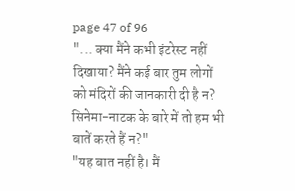page 47 of 96
"... क्या मैंने कभी इंटरेस्ट नहीं दिखाया? मैंने कई बार तुम लोगों को मंदिरों की जानकारी दी है न? सिनेमा-नाटक के बारे में तो हम भी बातें करते हैं न?"
"यह बात नहीं है। मैं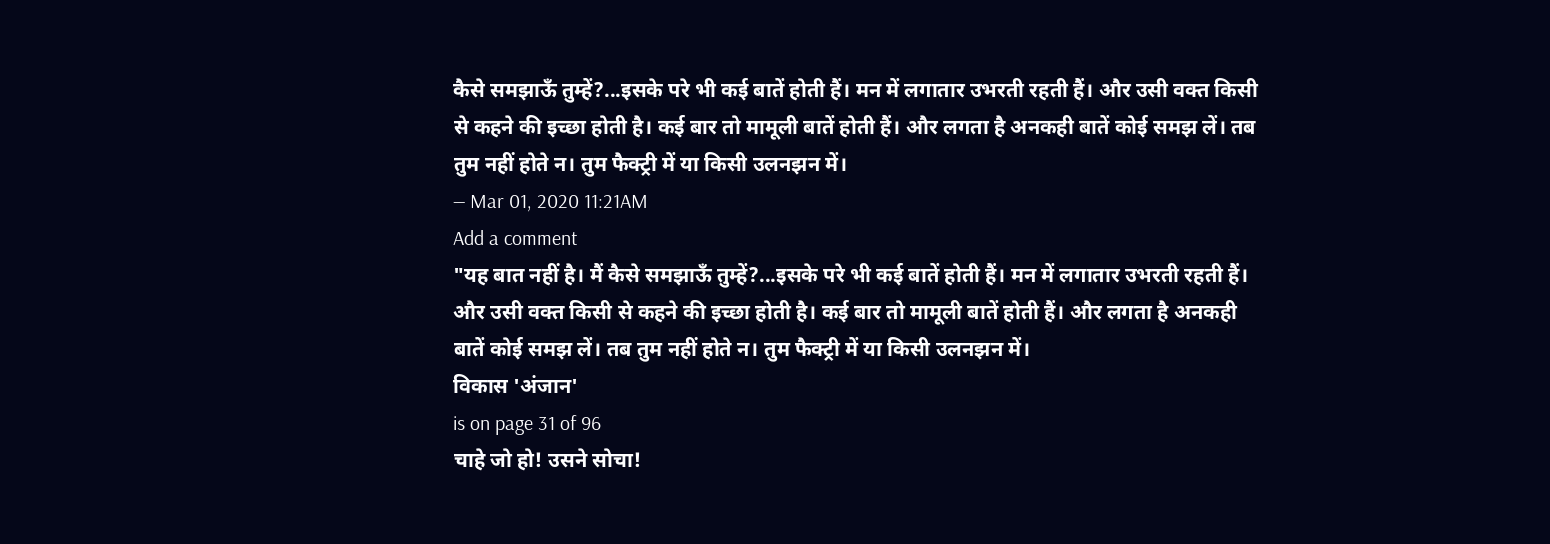कैसे समझाऊँ तुम्हें?...इसके परे भी कई बातें होती हैं। मन में लगातार उभरती रहती हैं। और उसी वक्त किसी से कहने की इच्छा होती है। कई बार तो मामूली बातें होती हैं। और लगता है अनकही बातें कोई समझ लें। तब तुम नहीं होते न। तुम फैक्ट्री में या किसी उलनझन में।
— Mar 01, 2020 11:21AM
Add a comment
"यह बात नहीं है। मैं कैसे समझाऊँ तुम्हें?...इसके परे भी कई बातें होती हैं। मन में लगातार उभरती रहती हैं। और उसी वक्त किसी से कहने की इच्छा होती है। कई बार तो मामूली बातें होती हैं। और लगता है अनकही बातें कोई समझ लें। तब तुम नहीं होते न। तुम फैक्ट्री में या किसी उलनझन में।
विकास 'अंजान'
is on page 31 of 96
चाहे जो हो! उसने सोचा!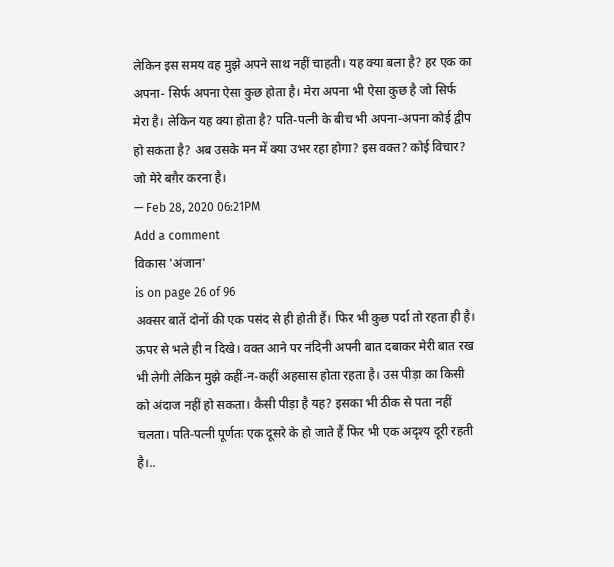लेकिन इस समय वह मुझे अपने साथ नहीं चाहती। यह क्या बला है? हर एक का अपना- सिर्फ अपना ऐसा कुछ होता है। मेरा अपना भी ऐसा कुछ है जो सिर्फ मेरा है। लेकिन यह क्या होता है? पति-पत्नी के बीच भी अपना-अपना कोई द्वीप हो सकता है? अब उसके मन में क्या उभर रहा होगा? इस वक्त? कोई विचार? जो मेरे बग़ैर करना है।
— Feb 28, 2020 06:21PM
Add a comment
विकास 'अंजान'
is on page 26 of 96
अक्सर बातें दोनों की एक पसंद से ही होती हैं। फिर भी कुछ पर्दा तो रहता ही है। ऊपर से भले ही न दिखे। वक्त आने पर नंदिनी अपनी बात दबाकर मेरी बात रख भी लेगी लेकिन मुझे कहीं-न-कहीं अहसास होता रहता है। उस पीड़ा का किसी को अंदाज नहीं हो सकता। कैसी पीड़ा है यह? इसका भी ठीक से पता नहीं चलता। पति-पत्नी पूर्णतः एक दूसरे के हो जाते हैं फिर भी एक अदृश्य दूरी रहती है।..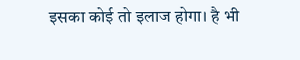इसका कोई तो इलाज होगा। है भी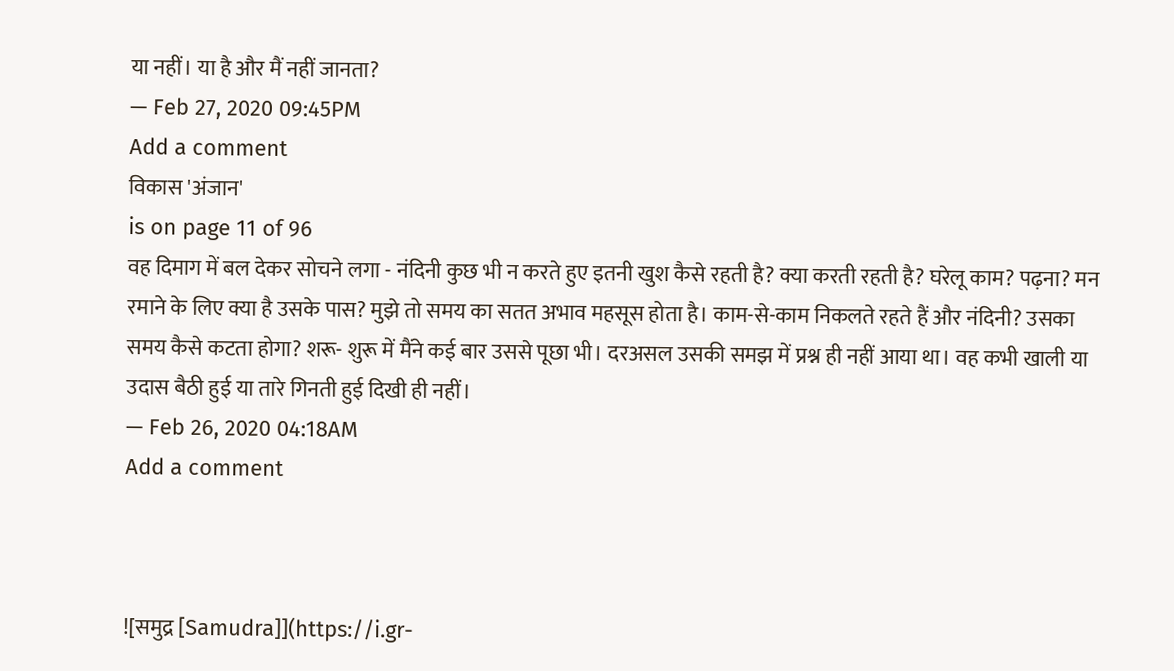या नहीं। या है और मैं नहीं जानता?
— Feb 27, 2020 09:45PM
Add a comment
विकास 'अंजान'
is on page 11 of 96
वह दिमाग में बल देकर सोचने लगा - नंदिनी कुछ भी न करते हुए इतनी खुश कैसे रहती है? क्या करती रहती है? घरेलू काम? पढ़ना? मन रमाने के लिए क्या है उसके पास? मुझे तो समय का सतत अभाव महसूस होता है। काम-से-काम निकलते रहते हैं और नंदिनी? उसका समय कैसे कटता होगा? शरू- शुरू में मैंने कई बार उससे पूछा भी। दरअसल उसकी समझ में प्रश्न ही नहीं आया था। वह कभी खाली या उदास बैठी हुई या तारे गिनती हुई दिखी ही नहीं।
— Feb 26, 2020 04:18AM
Add a comment



![समुद्र [Samudra]](https://i.gr-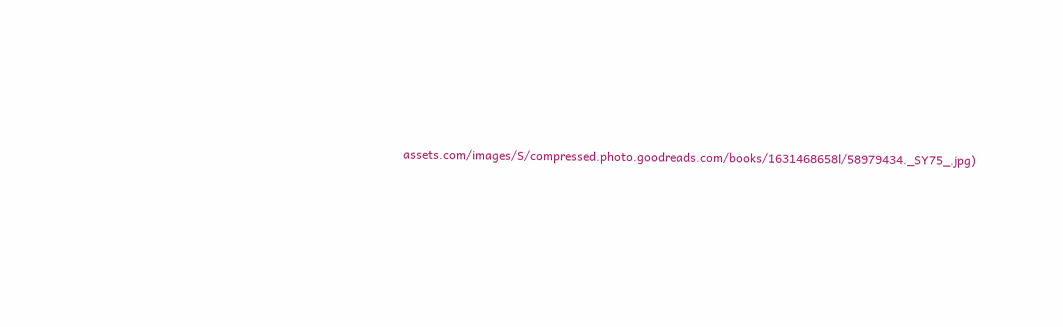assets.com/images/S/compressed.photo.goodreads.com/books/1631468658l/58979434._SY75_.jpg)